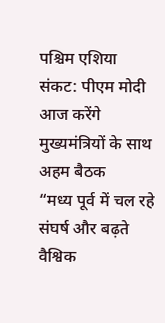पश्चिम एशिया संकट: पीएम मोदी आज करेंगे मुख्यमंत्रियों के साथ अहम बैठक
“मध्य पूर्व में चल रहे संघर्ष और बढ़ते वैश्विक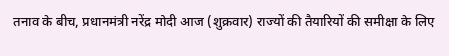तनाव के बीच, प्रधानमंत्री नरेंद्र मोदी आज (शुक्रवार) राज्यों की तैयारियों की समीक्षा के लिए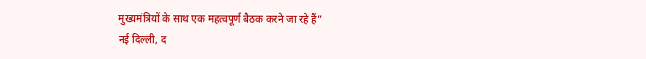मुख्यमंत्रियों के साथ एक महत्वपूर्ण बैठक करने जा रहे हैं”
नई दिल्ली, द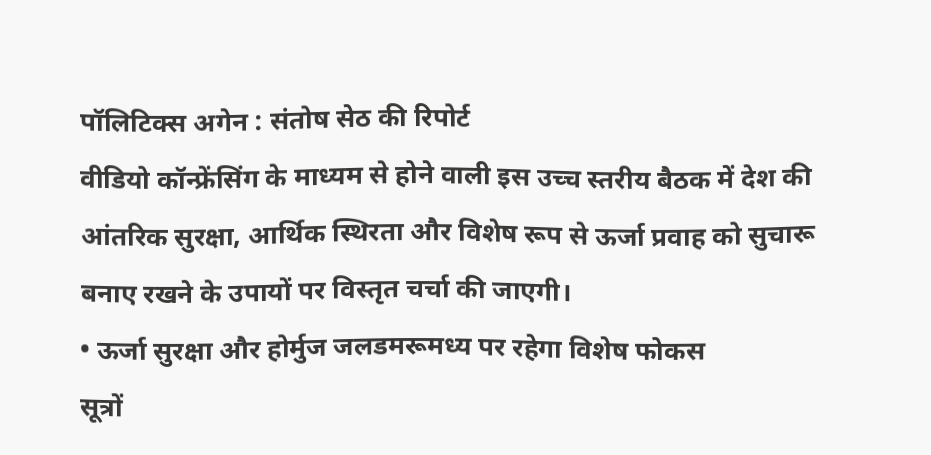पॉलिटिक्स अगेन : संतोष सेठ की रिपोर्ट
वीडियो कॉन्फ्रेंसिंग के माध्यम से होने वाली इस उच्च स्तरीय बैठक में देश की आंतरिक सुरक्षा, आर्थिक स्थिरता और विशेष रूप से ऊर्जा प्रवाह को सुचारू बनाए रखने के उपायों पर विस्तृत चर्चा की जाएगी।
• ऊर्जा सुरक्षा और होर्मुज जलडमरूमध्य पर रहेगा विशेष फोकस
सूत्रों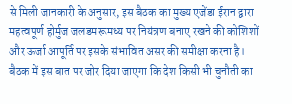से मिली जानकारी के अनुसार, इस बैठक का मुख्य एजेंडा ईरान द्वारा महत्वपूर्ण होर्मुज जलडमरूमध्य पर नियंत्रण बनाए रखने की कोशिशों और ऊर्जा आपूर्ति पर इसके संभावित असर की समीक्षा करना है।
बैठक में इस बात पर जोर दिया जाएगा कि देश किसी भी चुनौती का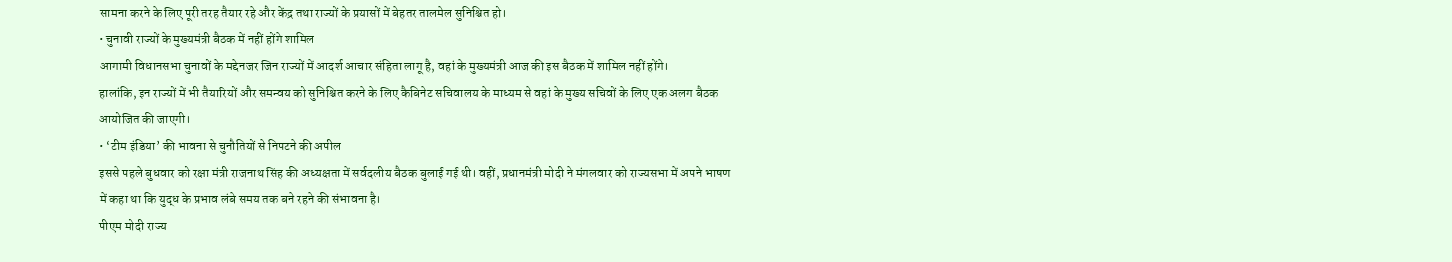सामना करने के लिए पूरी तरह तैयार रहे और केंद्र तथा राज्यों के प्रयासों में बेहतर तालमेल सुनिश्चित हो।
• चुनावी राज्यों के मुख्यमंत्री बैठक में नहीं होंगे शामिल
आगामी विधानसभा चुनावों के मद्देनजर जिन राज्यों में आदर्श आचार संहिता लागू है, वहां के मुख्यमंत्री आज की इस बैठक में शामिल नहीं होंगे।
हालांकि, इन राज्यों में भी तैयारियों और समन्वय को सुनिश्चित करने के लिए कैबिनेट सचिवालय के माध्यम से वहां के मुख्य सचिवों के लिए एक अलग बैठक आयोजित की जाएगी।
• ‘टीम इंडिया’ की भावना से चुनौतियों से निपटने की अपील
इससे पहले बुधवार को रक्षा मंत्री राजनाथ सिंह की अध्यक्षता में सर्वदलीय बैठक बुलाई गई थी। वहीं, प्रधानमंत्री मोदी ने मंगलवार को राज्यसभा में अपने भाषण में कहा था कि युद्ध के प्रभाव लंबे समय तक बने रहने की संभावना है।
पीएम मोदी राज्य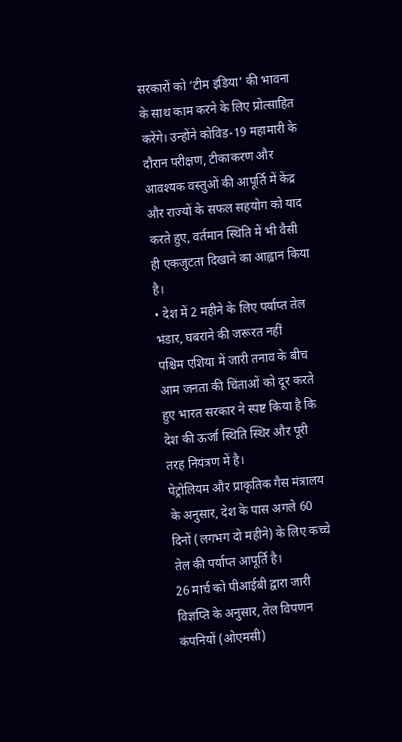सरकारों को ‘टीम इंडिया’ की भावना के साथ काम करने के लिए प्रोत्साहित करेंगे। उन्होंने कोविड-19 महामारी के दौरान परीक्षण, टीकाकरण और आवश्यक वस्तुओं की आपूर्ति में केंद्र और राज्यों के सफल सहयोग को याद करते हुए, वर्तमान स्थिति में भी वैसी ही एकजुटता दिखाने का आह्वान किया है।
• देश में 2 महीने के लिए पर्याप्त तेल भंडार, घबराने की जरूरत नहीं
पश्चिम एशिया में जारी तनाव के बीच आम जनता की चिंताओं को दूर करते हुए भारत सरकार ने स्पष्ट किया है कि देश की ऊर्जा स्थिति स्थिर और पूरी तरह नियंत्रण में है।
पेट्रोलियम और प्राकृतिक गैस मंत्रालय के अनुसार, देश के पास अगले 60 दिनों (लगभग दो महीने) के लिए कच्चे तेल की पर्याप्त आपूर्ति है।
26 मार्च को पीआईबी द्वारा जारी विज्ञप्ति के अनुसार, तेल विपणन कंपनियों (ओएमसी)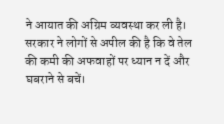ने आयात की अग्रिम व्यवस्था कर ली है। सरकार ने लोगों से अपील की है कि वे तेल की कमी की अफवाहों पर ध्यान न दें और घबराने से बचें।